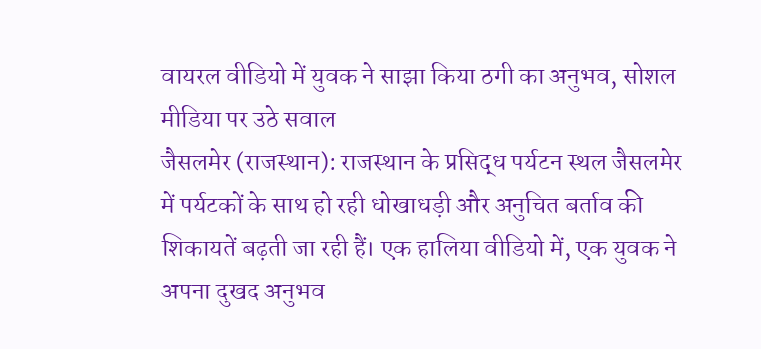वायरल वीडियो में युवक ने साझा किया ठगी का अनुभव, सोशल मीडिया पर उठे सवाल
जैसलमेर (राजस्थान): राजस्थान के प्रसिद्ध पर्यटन स्थल जैसलमेर में पर्यटकों के साथ हो रही धोखाधड़ी और अनुचित बर्ताव की शिकायतें बढ़ती जा रही हैं। एक हालिया वीडियो में, एक युवक ने अपना दुखद अनुभव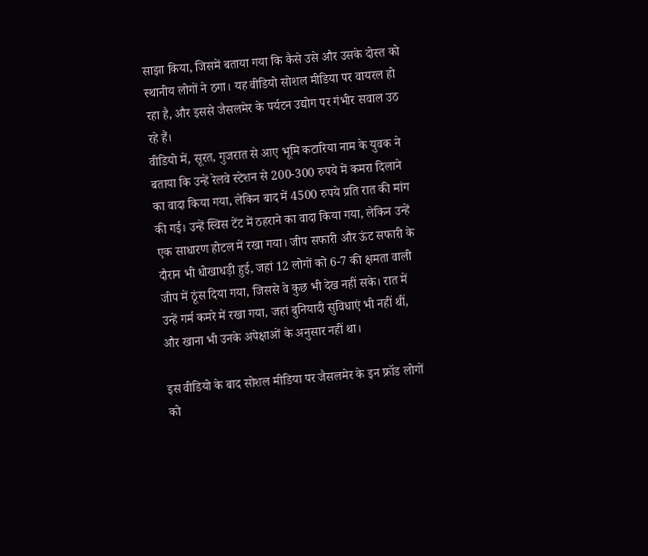साझा किया, जिसमें बताया गया कि कैसे उसे और उसके दोस्त को स्थानीय लोगों ने ठगा। यह वीडियो सोशल मीडिया पर वायरल हो रहा है, और इससे जैसलमेर के पर्यटन उद्योग पर गंभीर सवाल उठ रहे हैं।
वीडियो में, सूरत, गुजरात से आए भूमि कटारिया नाम के युवक ने बताया कि उन्हें रेलवे स्टेशन से 200-300 रुपये में कमरा दिलाने का वादा किया गया, लेकिन बाद में 4500 रुपये प्रति रात की मांग की गई। उन्हें स्विस टेंट में ठहराने का वादा किया गया, लेकिन उन्हें एक साधारण होटल में रखा गया। जीप सफारी और ऊंट सफारी के दौरान भी धोखाधड़ी हुई, जहां 12 लोगों को 6-7 की क्षमता वाली जीप में ठूंस दिया गया, जिससे वे कुछ भी देख नहीं सके। रात में उन्हें गर्म कमरे में रखा गया, जहां बुनियादी सुविधाएं भी नहीं थीं, और खाना भी उनके अपेक्षाओं के अनुसार नहीं था।

इस वीडियो के बाद सोशल मीडिया पर जैसलमेर के इन फ्रॉड लोगों को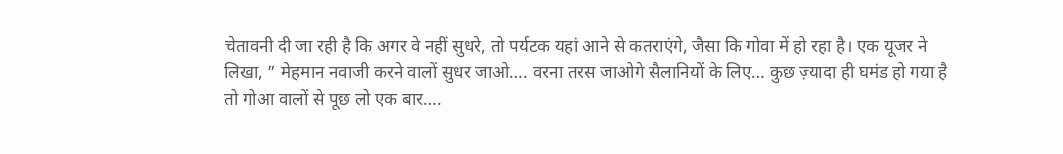चेतावनी दी जा रही है कि अगर वे नहीं सुधरे, तो पर्यटक यहां आने से कतराएंगे, जैसा कि गोवा में हो रहा है। एक यूजर ने लिखा, ” मेहमान नवाजी करने वालों सुधर जाओ…. वरना तरस जाओगे सैलानियों के लिए… कुछ ज़्यादा ही घमंड हो गया है तो गोआ वालों से पूछ लो एक बार….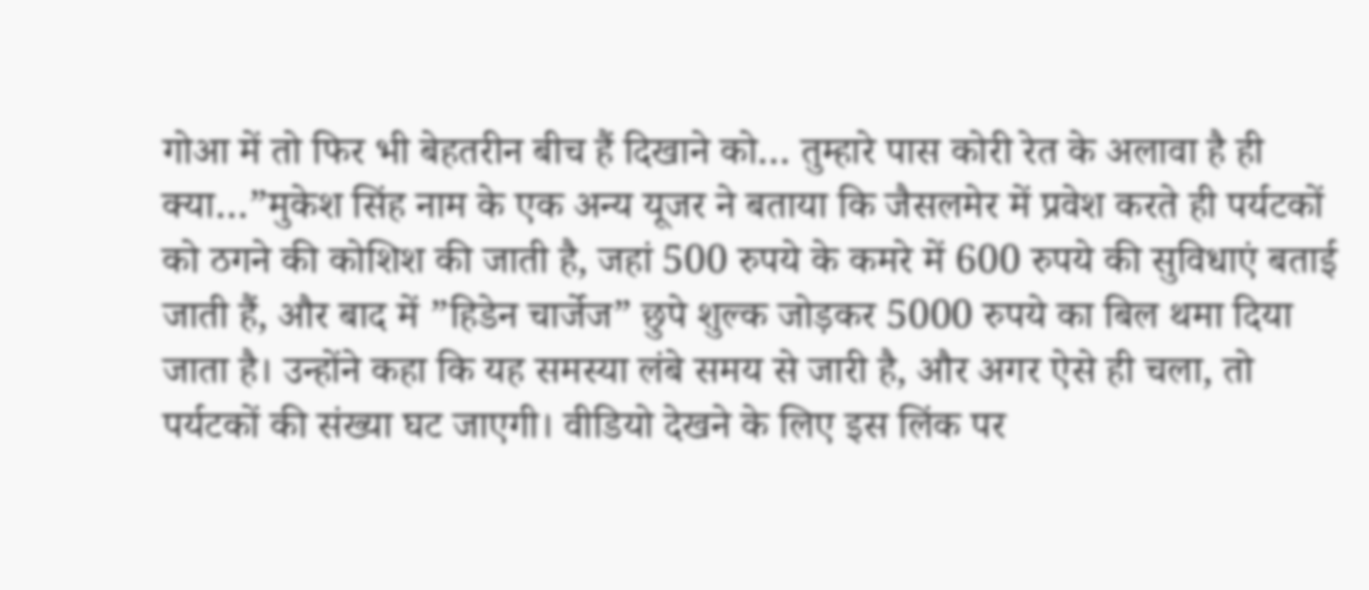गोआ में तो फिर भी बेहतरीन बीच हैं दिखाने को… तुम्हारे पास कोरी रेत के अलावा है ही क्या…”मुकेश सिंह नाम के एक अन्य यूजर ने बताया कि जैसलमेर में प्रवेश करते ही पर्यटकों को ठगने की कोशिश की जाती है, जहां 500 रुपये के कमरे में 600 रुपये की सुविधाएं बताई जाती हैं, और बाद में ”हिडेन चार्जेज” छुपे शुल्क जोड़कर 5000 रुपये का बिल थमा दिया जाता है। उन्होंने कहा कि यह समस्या लंबे समय से जारी है, और अगर ऐसे ही चला, तो पर्यटकों की संख्या घट जाएगी। वीडियो देखने के लिए इस लिंक पर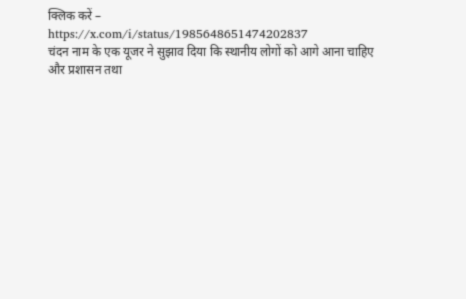क्लिक करें –
https://x.com/i/status/1985648651474202837
चंदन नाम के एक यूजर ने सुझाव दिया कि स्थानीय लोगों को आगे आना चाहिए और प्रशासन तथा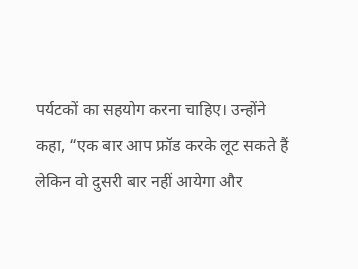पर्यटकों का सहयोग करना चाहिए। उन्होंने कहा, “एक बार आप फ्रॉड करके लूट सकते हैं लेकिन वो दुसरी बार नहीं आयेगा और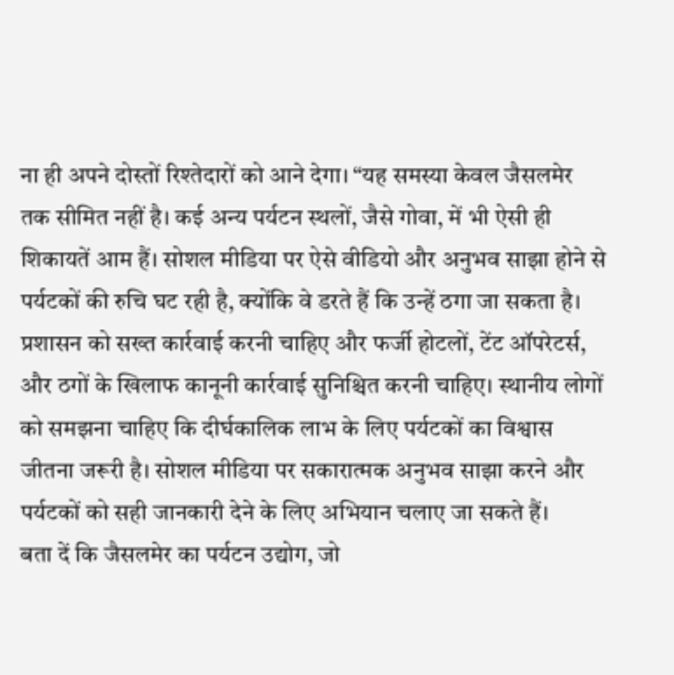ना ही अपने दोस्तों रिश्तेदारों को आने देगा। “यह समस्या केवल जैसलमेर तक सीमित नहीं है। कई अन्य पर्यटन स्थलों, जैसे गोवा, में भी ऐसी ही शिकायतें आम हैं। सोशल मीडिया पर ऐसे वीडियो और अनुभव साझा होने से पर्यटकों की रुचि घट रही है, क्योंकि वे डरते हैं कि उन्हें ठगा जा सकता है।
प्रशासन को सख्त कार्रवाई करनी चाहिए और फर्जी होटलों, टेंट ऑपरेटर्स, और ठगों के खिलाफ कानूनी कार्रवाई सुनिश्चित करनी चाहिए। स्थानीय लोगों को समझना चाहिए कि दीर्घकालिक लाभ के लिए पर्यटकों का विश्वास जीतना जरूरी है। सोशल मीडिया पर सकारात्मक अनुभव साझा करने और पर्यटकों को सही जानकारी देने के लिए अभियान चलाए जा सकते हैं।
बता दें कि जैसलमेर का पर्यटन उद्योग, जो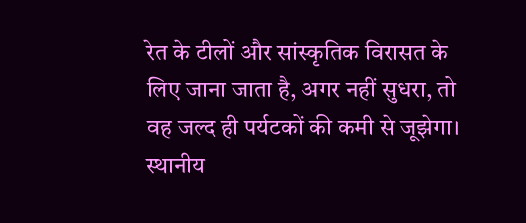रेत के टीलों और सांस्कृतिक विरासत के लिए जाना जाता है, अगर नहीं सुधरा, तो वह जल्द ही पर्यटकों की कमी से जूझेगा। स्थानीय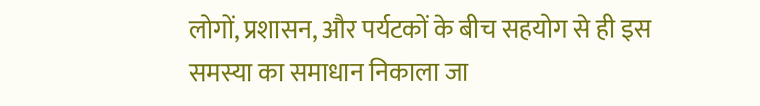लोगों, प्रशासन, और पर्यटकों के बीच सहयोग से ही इस समस्या का समाधान निकाला जा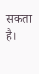सकता है।